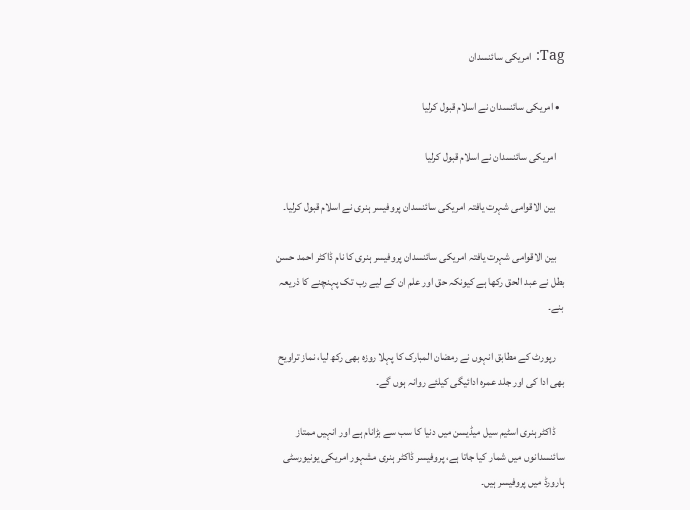Tag: امریکی سائنسدان

  • امریکی سائنسدان نے اسلام قبول کرلیا

    امریکی سائنسدان نے اسلام قبول کرلیا

    بین الاقوامی شہرت یافتہ امریکی سائنسدان پروفیسر ہنری نے اسلام قبول کرلیا۔

    بین الاقوامی شہرت یافتہ امریکی سائنسدان پروفیسر ہنری کا نام ڈاکٹر احمد حسن بطل نے عبد الحق رکھا ہے کیونکہ حق اور علم ان کے لیے رب تک پہنچنے کا ذریعہ بنے۔

    رپورٹ کے مطابق انہوں نے رمضان المبارک کا پہلا روزہ بھی رکھ لیا، نماز تراویح بھی ادا کی اور جلد عمرہ ادائیگی کیلئے روانہ ہوں گے۔

    ڈاکٹر ہنری اسٹیم سیل میڈیسن میں دنیا کا سب سے بڑانام ہے اور انہیں ممتاز سائنسدانوں میں شمار کیا جاتا ہے، پروفیسر ڈاکٹر ہنری مشہور امریکی یونیورسٹی ہارورڈ میں پروفیسر ہیں۔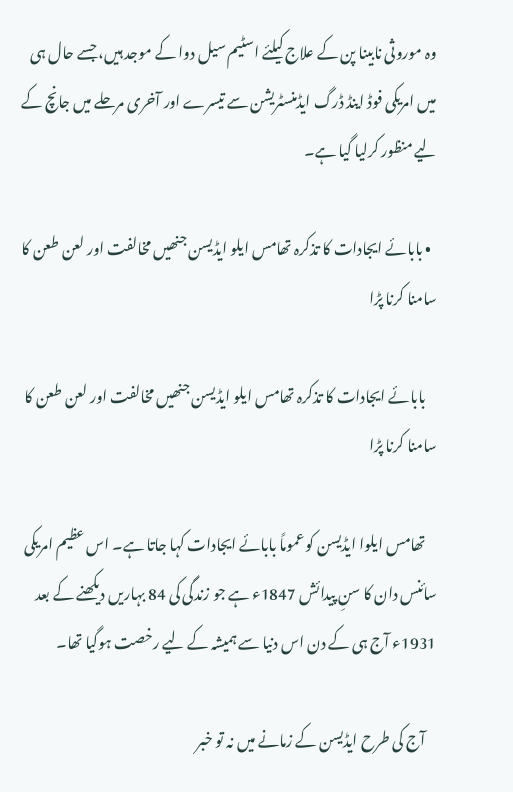وہ موروثی نابینا پن کے علاج کیلئے اسٹیم سیل دوا کے موجد ہیں، جسے حال ہی میں امریکی فوڈ اینڈ ڈرگ ایڈمنسٹریشن سے تیسرے اور آخری مرحلے میں جانچ کے لیے منظور کرلیا گیا ہے۔

  • بابائے ایجادات کا تذکرہ تھامس ایلو ایڈیسن جنھیں مخالفت اور لعن طعن کا سامنا کرنا پڑا

    بابائے ایجادات کا تذکرہ تھامس ایلو ایڈیسن جنھیں مخالفت اور لعن طعن کا سامنا کرنا پڑا

    تھامس ایلوا ایڈیسن کو عموماً بابائے ایجادات کہا جاتا ہے۔ اس عظیم امریکی سائنس دان کا سنِ پیدائش 1847ء ہے جو زندگی کی 84 بہاریں دیکھنے کے بعد 1931ء آج ہی کے دن اس دنیا سے ہمیشہ کے لیے رخصت ہوگیا تھا۔

    آج کی طرح ایڈیسن کے زمانے میں نہ تو خبر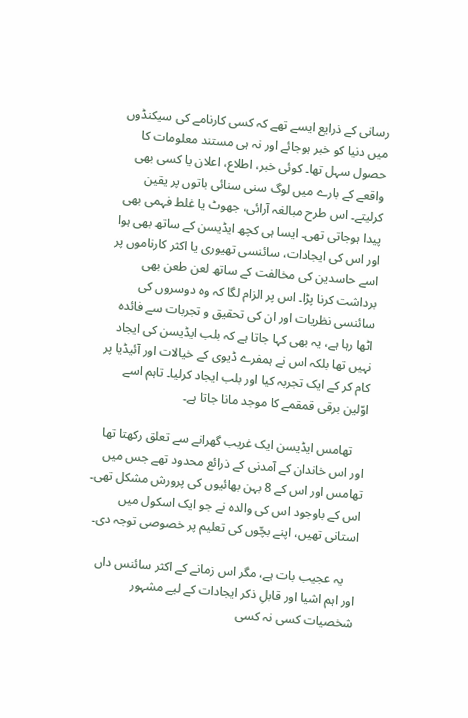رسانی کے ذرایع ایسے تھے کہ کسی کارنامے کی سیکنڈوں میں دنیا کو خبر ہوجائے اور نہ ہی مستند معلومات کا حصول سہل تھا۔ کوئی خبر، اطلاع، اعلان یا کسی بھی واقعے کے بارے میں‌ لوگ سنی سنائی باتوں پر یقین کرلیتے۔ اس طرح مبالغہ آرائی، جھوٹ یا غلط فہمی بھی پیدا ہوجاتی تھی۔ ایسا ہی کچھ ایڈیسن کے ساتھ بھی ہوا اور اس کی ایجادات، سائنسی تھیوری یا اکثر کارناموں پر اسے حاسدین کی مخالفت کے ساتھ لعن طعن بھی برداشت کرنا پڑا۔ اس پر الزام لگا کہ وہ دوسروں کی سائنسی نظریات اور ان کی تحقیق و تجربات سے فائدہ اٹھا رہا ہے، یہ بھی کہا جاتا ہے کہ بلب ایڈیسن کی ایجاد نہیں تھا بلکہ اس نے ہمفرے ڈیوی کے خیالات اور آئیڈیا پر کام کر کے ایک تجربہ کیا اور بلب ایجاد کرلیا۔ تاہم اسے اوّلین برقی قمقمے کا موجد مانا جاتا ہے۔

    تھامس ایڈیسن ایک غریب گھرانے سے تعلق رکھتا تھا اور اس خاندان کے آمدنی کے ذرائع محدود تھے جس میں تھامس اور اس کے 8 بہن بھائیوں کی پرورش مشکل تھی۔ اس کے باوجود اس کی والدہ نے جو ایک اسکول میں استانی تھیں، اپنے بچّوں کی تعلیم پر خصوصی توجہ دی۔

    یہ عجیب بات ہے، مگر اس زمانے کے اکثر سائنس داں اور اہم اشیا اور قابلِ ذکر ایجادات کے لیے مشہور شخصیات کسی نہ کسی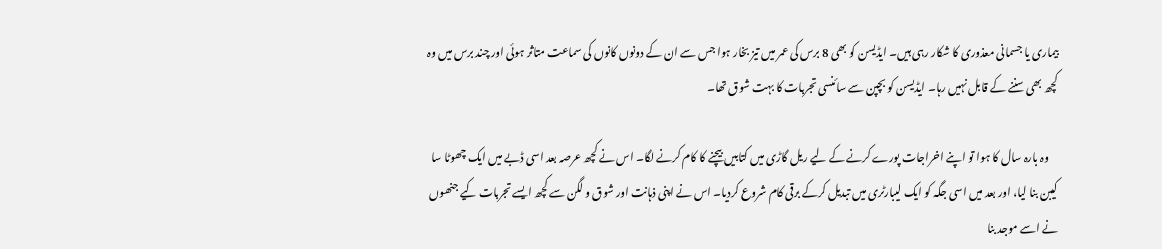بیماری یا جسمانی معذوری کا شکار رہی ہیں۔ ایڈیسن کو بھی 8 برس کی عمر میں تیز بخار ہوا جس سے ان کے دونوں کانوں کی سماعت متاثر ہوئی اور چند برس میں وہ کچھ بھی سننے کے قابل نہیں رہا۔ ایڈیسن کو بچپن سے سائنسی تجربات کا بہت شوق تھا۔

    وہ بارہ سال کا ہوا تو اپنے اخراجات پورے کرنے کے لیے ریل گاڑی میں کتابیں بیچنے کا کام کرنے لگا۔ اس نے کچھ عرصہ بعد اسی ڈبے میں ایک چھوٹا سا کیبن بنا لیا، اور بعد میں اسی جگہ کو ایک لیبارٹری میں تبدیل کرکے برقی کام شروع کردیا۔ اس نے اپنی ذہانت اور شوق و لگن سے کچھ ایسے تجربات کیے جنھوں نے اسے موجد بنا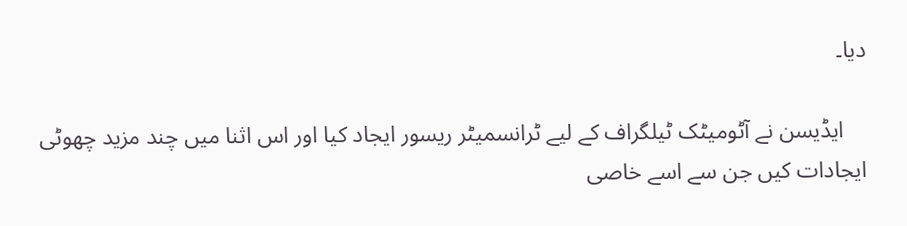دیا۔

    ایڈیسن نے آٹومیٹک ٹیلگراف کے لیے ٹرانسمیٹر ریسور ایجاد کیا اور اس اثنا میں چند مزید چھوٹی ایجادات کیں جن سے اسے خاصی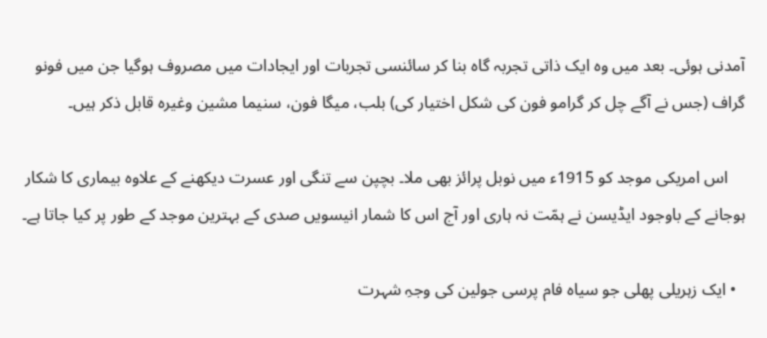آمدنی ہوئی۔ بعد میں وہ ایک ذاتی تجربہ گاہ بنا کر سائنسی تجربات اور ایجادات میں‌ مصروف ہوگیا جن میں فونو گراف (جس نے آگے چل کر گرامو فون کی شکل اختیار کی) بلب، میگا فون، سنیما مشین وغیرہ قابل ذکر ہیں۔

    اس امریکی موجد کو 1915ء میں نوبل پرائز بھی ملا۔ بچپن سے تنگی اور عسرت دیکھنے کے علاوہ بیماری کا شکار ہوجانے کے باوجود ایڈیسن نے ہمّت نہ ہاری اور آج اس کا شمار انیسویں صدی کے بہترین موجد کے طور پر کیا جاتا ہے۔

  • ایک زہریلی پھلی جو سیاہ فام پرسی جولین کی وجہِ شہرت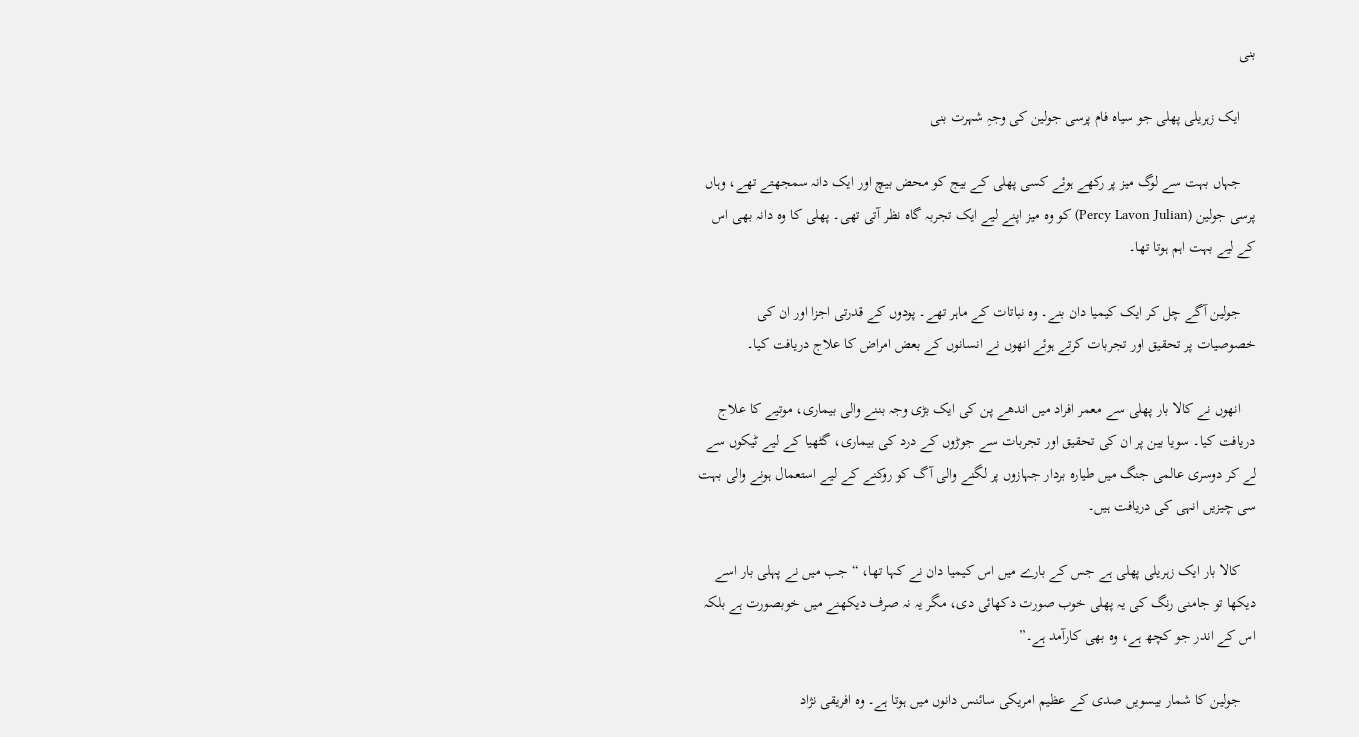بنی

    ایک زہریلی پھلی جو سیاہ فام پرسی جولین کی وجہِ شہرت بنی

    جہاں بہت سے لوگ میز پر رکھے ہوئے کسی پھلی کے بیج کو محض بیچ اور ایک دانہ سمجھتے تھے، وہاں پرسی جولین (Percy Lavon Julian) کو وہ میز اپنے لیے ایک تجربہ گاہ نظر آتی تھی۔ پھلی کا وہ دانہ بھی اس کے لیے بہت اہم ہوتا تھا۔

    جولین آگے چل کر ایک کیمیا دان بنے۔ وہ نباتات کے ماہر تھے۔ پودوں کے قدرتی اجزا اور ان کی خصوصیات پر تحقیق اور تجربات کرتے ہوئے انھوں نے انسانوں کے بعض امراض کا علاج دریافت کیا۔

    انھوں نے کالا بار پھلی سے معمر افراد میں اندھے پن کی ایک بڑی وجہ بننے والی بیماری، موتیے کا علاج دریافت کیا۔ سویا بین پر ان کی تحقیق اور تجربات سے جوڑوں کے درد کی بیماری، گٹھیا کے لیے ٹیکوں سے لے کر دوسری عالمی جنگ میں طیارہ بردار جہازوں پر لگنے والی آگ کو روکنے کے لیے استعمال ہونے والی بہت سی چیزیں انہی کی دریافت ہیں۔

    کالا بار ایک زہریلی پھلی ہے جس کے بارے میں اس کیمیا دان نے کہا تھا، “جب میں نے پہلی بار اسے دیکھا تو جامنی رنگ کی یہ پھلی خوب صورت دکھائی دی، مگر یہ نہ صرف دیکھنے میں خوبصورت ہے بلکہ اس کے اندر جو کچھ ہے، وہ بھی کارآمد ہے۔”

    جولین کا شمار بیسویں صدی کے عظیم امریکی سائنس دانوں میں ہوتا ہے۔ وہ افریقی نژاد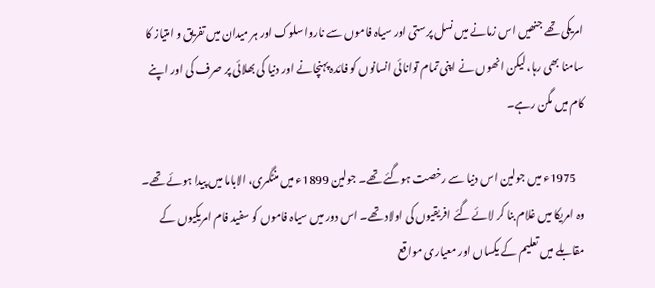امریکی تھے جنھیں‌ اس زمانے میں‌ نسل پرستی اور سیاہ فاموں سے ناروا سلوک اور ہر میدان میں تفریق و امتیاز کا سامنا بھی رہا، لیکن انھوں‌ نے اپنی تمام توانائی انسانوں کو فائدہ پہنچانے اور دنیا کی بھلائی پر صرف کی اور اپنے کام میں‌ مگن رہے۔

    1975ء میں جولین اس دنیا سے رخصت ہوگئے تھے۔ جولین 1899ء میں منٹگمری، الاباما میں پیدا ہوئے تھے۔ وہ امریکا میں‌ غلام بنا کر لائے گئے افریقیوں کی اولاد تھے۔ اس دور میں‌ سیاہ فاموں‌ کو سفید فام امریکیوں کے مقابلے میں‌ تعلیم کے یکساں‌ اور معیاری مواقع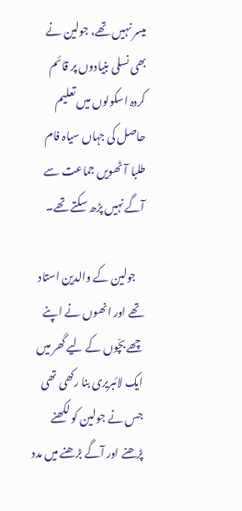میسر نہیں‌ تھے، جولین نے بھی نسلی بنیادوں پر قائم کردہ اسکولوں میں تعلیم حاصل کی جہاں سیاہ فام طلبا آٹھویں جماعت سے آگے نہیں پڑھ سکتے تھے۔

    جولین کے والدین استاد تھے اور انھوں نے اپنے چھے بچّوں کے لیے گھر میں‌ ایک لائبریری بنا رکھی تھی جس نے جولین کو لکھنے پڑھنے اور آگے بڑھنے میں مدد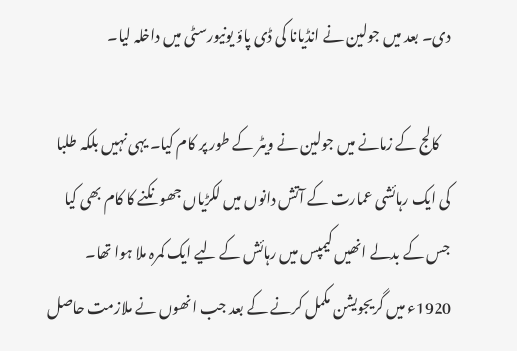دی۔ بعد میں‌ جولین نے انڈیانا کی ڈی پاؤ یونیورسٹی میں داخلہ لیا۔

    کالج کے زمانے میں‌ جولین نے ویٹر کے طور پر کام کیا۔ یہی نہیں بلکہ طلبا کی ایک رہائشی عمارت کے آتش دانوں میں لکڑیاں جھونکنے کا کام بھی کیا جس کے بدلے انھیں کیمپس میں رہائش کے لیے ایک کمرہ ملا ہوا تھا۔ 1920ء میں گریجویشن مکمل کرنے کے بعد جب انھوں نے ملازمت حاصل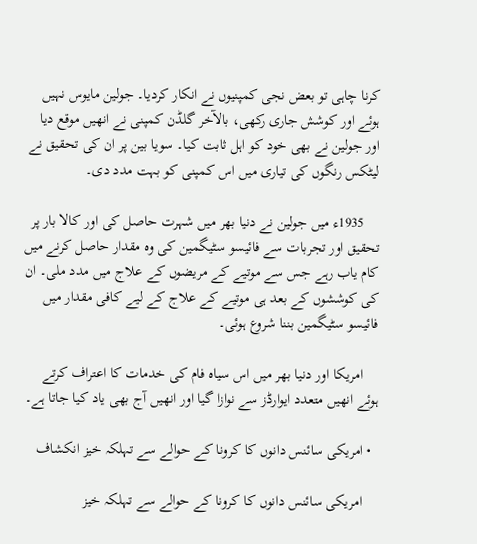کرنا چاہی تو بعض نجی کمپنیوں نے انکار کردیا۔ جولین مایوس نہیں ہوئے اور کوشش جاری رکھی، بالآخر گلڈن کمپنی نے انھیں موقع دیا اور جولین نے بھی خود کو اہل ثابت کیا۔ سویا بین پر ان کی تحقیق نے لیٹکس رنگوں کی تیاری میں اس کمپنی کو بہت مدد دی۔

    1935ء میں جولین نے دنیا بھر میں شہرت حاصل کی اور کالا بار پر تحقیق اور تجربات سے فائیسو سٹیگمین کی وہ مقدار حاصل کرنے میں‌ کام یاب رہے جس سے موتیے کے مریضوں کے علاج میں‌ مدد ملی۔ ان کی کوششوں کے بعد ہی موتیے کے علاج کے لیے کافی مقدار میں فائیسو سٹیگمین بننا شروع ہوئی۔

    امریکا اور دنیا بھر میں‌ اس سیاہ فام کی خدمات کا اعتراف کرتے ہوئے انھیں‌ متعدد ایوارڈز سے نوازا گیا اور انھیں آج بھی یاد کیا جاتا ہے۔

  • امریکی سائنس دانوں کا کرونا کے حوالے سے تہلکہ خیز انکشاف

    امریکی سائنس دانوں کا کرونا کے حوالے سے تہلکہ خیز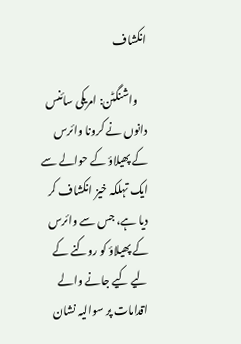انکشاف

    واشنگٹن: امریکی سائنس دانوں نے کرونا وائرس کے پھیلاؤ کے حوالے سے ایک تہلکہ خیز انکشاف کر دیا ہے، جس سے وائرس کے پھیلاؤ کو روکنے کے لیے کیے جانے والے اقدامات پر سوالیہ نشان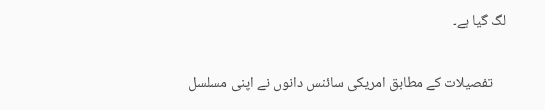لگ گیا ہے۔

    تفصیلات کے مطابق امریکی سائنس دانوں نے اپنی مسلسل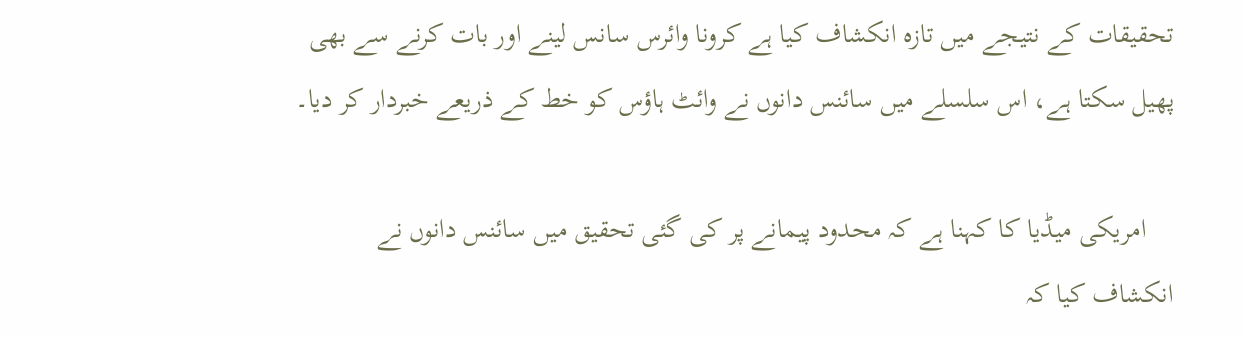تحقیقات کے نتیجے میں تازہ انکشاف کیا ہے کرونا وائرس سانس لینے اور بات کرنے سے بھی پھیل سکتا ہے، اس سلسلے میں سائنس دانوں نے وائٹ ہاؤس کو خط کے ذریعے خبردار کر دیا۔

    امریکی میڈیا کا کہنا ہے کہ محدود پیمانے پر کی گئی تحقیق میں سائنس دانوں نے انکشاف کیا کہ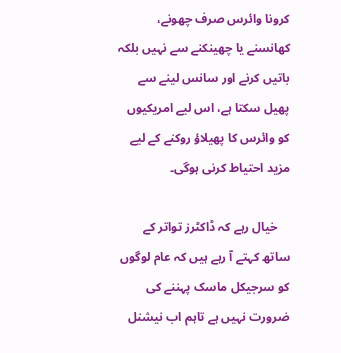کرونا وائرس صرف چھونے، کھانسنے یا چھینکنے سے نہیں بلکہ باتیں کرنے اور سانس لینے سے پھیل سکتا ہے، اس لیے امریکیوں کو وائرس کا پھیلاؤ روکنے کے لیے مزید احتیاط کرنی ہوگی۔

    خیال رہے کہ ڈاکٹرز تواتر کے ساتھ کہتے آ رہے ہیں کہ عام لوگوں کو سرجیکل ماسک پہننے کی ضرورت نہیں ہے تاہم اب نیشنل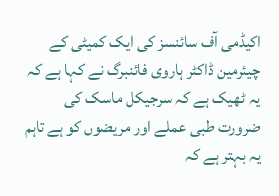اکیڈمی آف سائنسز کی ایک کمیٹی کے چیئرمین ڈاکٹر ہاروی فائنبرگ نے کہا ہے کہ یہ ٹھیک ہے کہ سرجیکل ماسک کی ضرورت طبی عملے اور مریضوں کو ہے تاہم یہ بہتر ہے کہ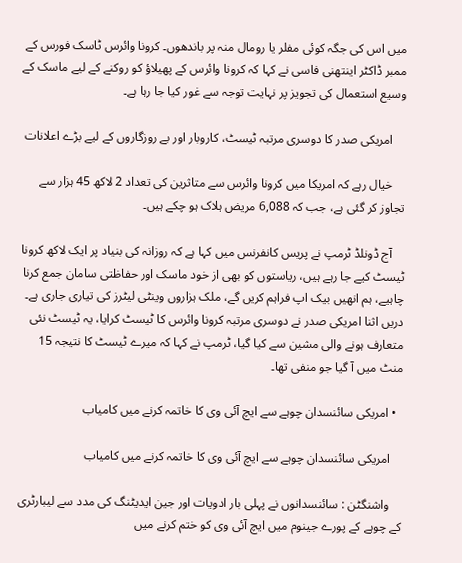میں اس کی جگہ کوئی مفلر یا رومال منہ پر باندھوں۔ کرونا وائرس ٹاسک فورس کے ممبر ڈاکٹر اینتھنی فاسی نے کہا کہ کرونا وائرس کے پھیلاؤ کو روکنے کے لیے ماسک کے وسیع استعمال کی تجویز پر نہایت توجہ سے غور کیا جا رہا ہے۔

    امریکی صدر کا دوسری مرتبہ ٹیسٹ، کاروبار اور بے روزگاروں کے لیے بڑے اعلانات

    خیال رہے کہ امریکا میں کرونا وائرس سے متاثرین کی تعداد 2 لاکھ 45 ہزار سے تجاوز کر گئی ہے، جب کہ 6,088 مریض ہلاک ہو چکے ہیں۔

    آج ڈونلڈ ٹرمپ نے پریس کانفرنس میں کہا ہے کہ روزانہ کی بنیاد پر ایک لاکھ کرونا ٹیسٹ کیے جا رہے ہیں، ریاستوں کو بھی از خود ماسک اور حفاظتی سامان جمع کرنا چاہیے، ہم انھیں بیک اپ فراہم کریں گے، ملک ہزاروں وینٹی لیٹرز کی تیاری جاری ہے۔ دریں اثنا امریکی صدر نے دوسری مرتبہ کرونا وائرس کا ٹیسٹ کرایا، یہ ٹیسٹ نئی متعارف ہونے والی مشین سے کیا گیا، ٹرمپ نے کہا کہ میرے ٹیسٹ کا نتیجہ 15 منٹ میں آ گیا جو منفی تھا۔

  • امریکی سائنسدان چوہے سے ایچ آئی وی کا خاتمہ کرنے میں کامیاب

    امریکی سائنسدان چوہے سے ایچ آئی وی کا خاتمہ کرنے میں کامیاب

    واشنگٹن : سائنسدانوں نے پہلی بار ادویات اور جین ایدیٹنگ کی مدد سے لیبارٹری کے چوہے کے پورے جینوم میں ایچ آئی وی کو ختم کرنے میں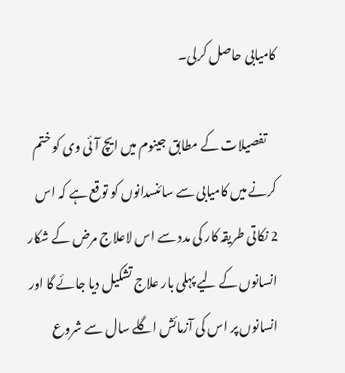کامیابی حاصل کرلی۔

    تفصیلات کے مطابق جینوم میں ایچ آئی وی کو ختم کرنے میں کامیابی سے سائنسدانوں کو توقع ہے کہ اس 2 نکاتی طریقہ کار کی مدد سے اس لاعلاج مرض کے شکار انسانوں کے لیے پہلی بار علاج تشکیل دیا جائے گا اور انسانوں پر اس کی آزمائش اگلے سال سے شروع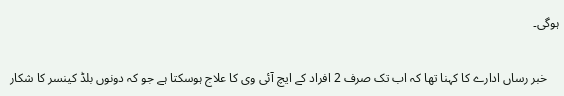ہوگی۔

    خبر رساں ادارے کا کہنا تھا کہ اب تک صرف 2 افراد کے ایچ آئی وی کا علاج ہوسکتا ہے جو کہ دونوں بلڈ کینسر کا شکار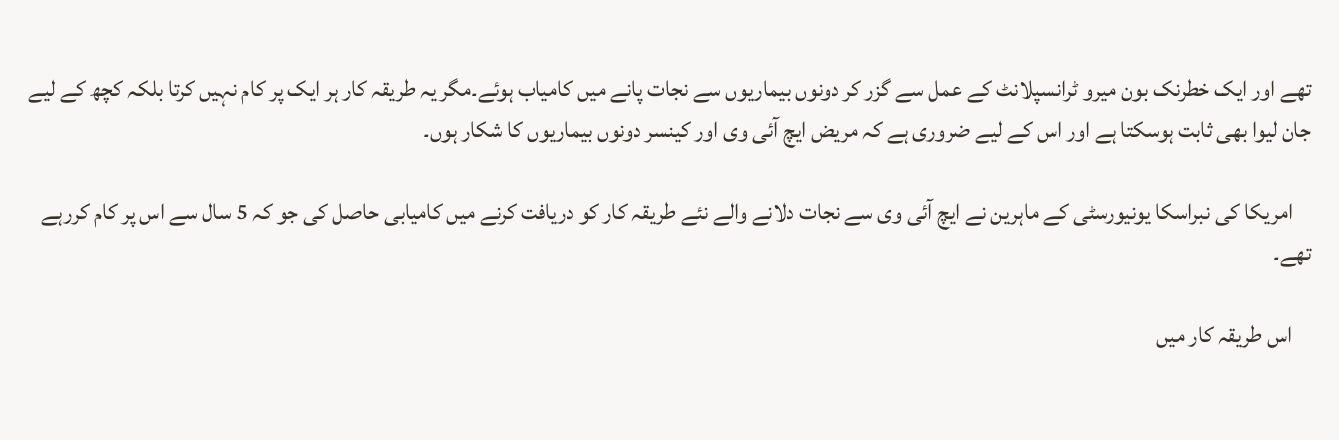تھے اور ایک خطرنک بون میرو ٹرانسپلانٹ کے عمل سے گزر کر دونوں بیماریوں سے نجات پانے میں کامیاب ہوئے۔مگر یہ طریقہ کار ہر ایک پر کام نہیں کرتا بلکہ کچھ کے لیے جان لیوا بھی ثابت ہوسکتا ہے اور اس کے لیے ضروری ہے کہ مریض ایچ آئی وی اور کینسر دونوں بیماریوں کا شکار ہوں۔

    امریکا کی نبراسکا یونیورسٹی کے ماہرین نے ایچ آئی وی سے نجات دلانے والے نئے طریقہ کار کو دریافت کرنے میں کامیابی حاصل کی جو کہ 5 سال سے اس پر کام کررہے تھے۔

    اس طریقہ کار میں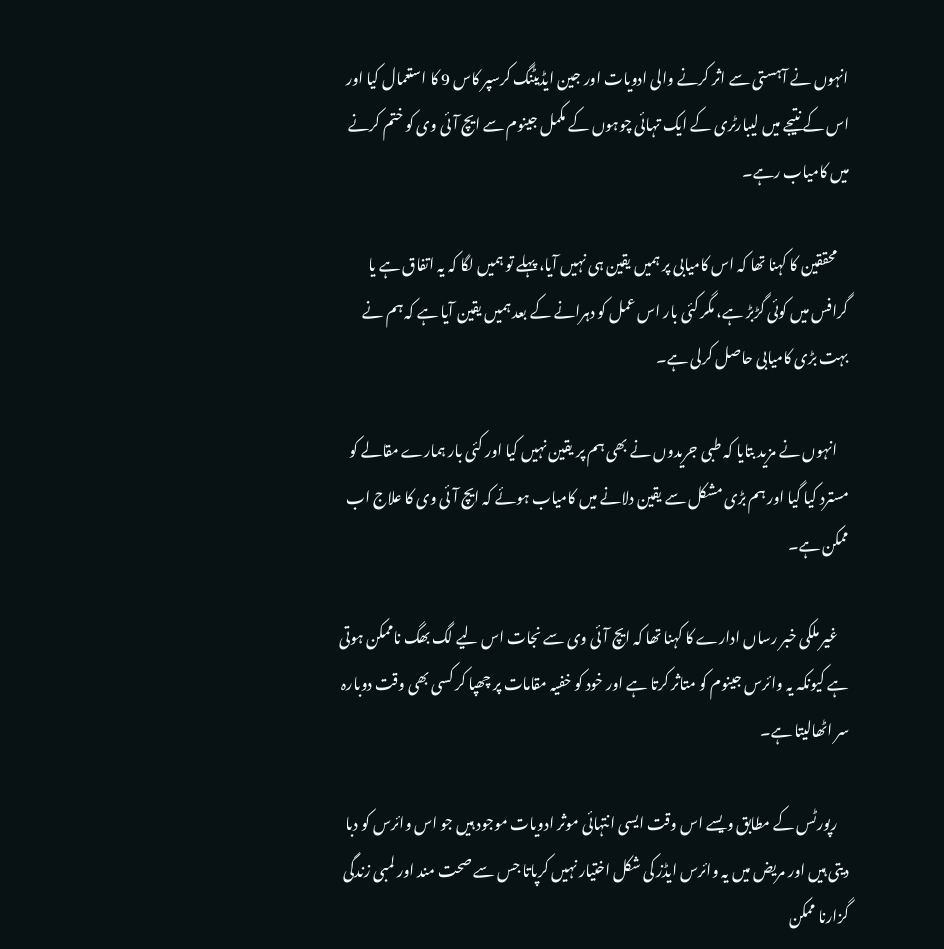انہوں نے آہستی سے اثر کرنے والی ادویات اور جین ایڈیٹنگ کرسپر کاس 9 کا استعمال کیا اور اس کے نتیجے میں لیبارٹری کے ایک تہائی چوہوں کے مکمل جینوم سے ایچ آئی وی کو ختم کرنے میں کامیاب رہے۔

    محققین کا کہنا تھا کہ اس کامیابی پر ہمیں یقین ہی نہیں آیا، پہلے تو ہمیں لگا کہ یہ اتفاق ہے یا گرافس میں کوئی گڑبڑ ہے، مگر کئی بار اس عمل کو دہرانے کے بعد ہمیں یقین آیا ہے کہ ہم نے بہت بڑی کامیابی حاصل کرلی ہے۔

    انہوں نے مزید بتایا کہ طبی جریدوں نے بھی ہم پر یقین نہیں کیا اور کئی بار ہمارے مقالے کو مسترد کیا گیا اور ہم بڑی مشکل سے یقین دلانے میں کامیاب ہوئے کہ ایچ آئی وی کا علاج اب ممکن ہے۔

    غیر ملکی خبر رساں ادارے کا کہنا تھا کہ ایچ آئی وی سے نجات اس لیے لگ بھگ ناممکن ہوتی ہے کیونکہ یہ وائرس جینوم کو متاثر کرتا ہے اور خود کو خفیہ مقامات پر چھپا کر کسی بھی وقت دوبارہ سر اٹھالیتا ہے۔

    رپورٹس کے مطابق ویسے اس وقت ایسی انتہائی موثر ادویات موجود ہیں جو اس وائرس کو دبا دیتی ہیں اور مریض میں یہ وائرس ایڈز کی شکل اختیار نہیں کرپاتا جس سے صحت مند اور لمبی زندگی گزارنا ممکن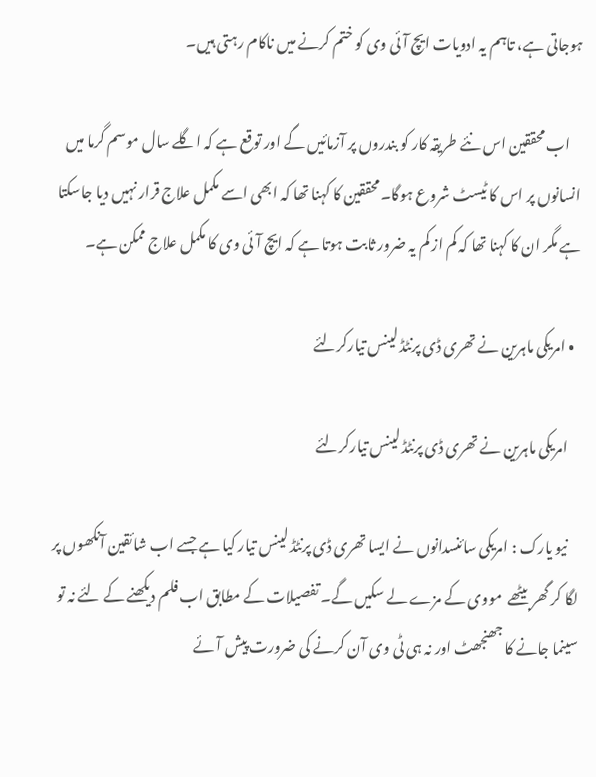ہوجاتی ہے، تاہم یہ ادویات ایچ آئی وی کو ختم کرنے میں ناکام رہتی ہیں۔

    اب محققین اس نئے طریقہ کار کو بندروں پر آزمائیں گے اور توقع ہے کہ اگلے سال موسم گرما میں انسانوں پر اس کا ٹیسٹ شروع ہوگا۔محققین کا کہنا تھا کہ ابھی اسے مکمل علاج قرار نہیں دیا جاسکتا ہے مگر ان کا کہنا تھا کہ کم از کم یہ ضرور ثابت ہوتا ہے کہ ایچ آئی وی کا مکمل علاج ممکن ہے۔

  • امریکی ماہرین نے تھری ڈی پرنٹڈ لینس تیارکرلئے

    امریکی ماہرین نے تھری ڈی پرنٹڈ لینس تیارکرلئے

    نیو یارک : امریکی سائنسدانوں نے ایسا تھری ڈی پرنٹڈ لینس تیار کیا ہے جسے اب شائقین آنکھوں پر لگا کر گھر بیٹھے  مووی کے مزے لے سکیں گے۔ تفصیلات کے مطابق اب فلم دیکھنے کے لئے نہ تو سینما جانے کا جھنجھٹ اور نہ ہی ٹی وی آن کرنے کی ضرورت پیش آئے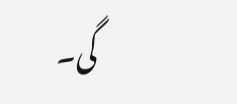گی۔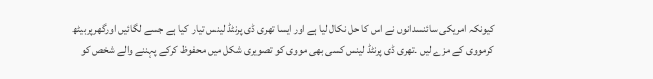کیونکہ امریکی سائنسدانوں نے اس کا حل نکال لیا ہے اور ایسا تھری ڈی پرنٹڈ لینس تیار  کیا ہے جسے لگائیں اورگھرپربیٹھ کرمووی کے مزے لیں ۔تھری ڈی پرنٹڈ لینس کسی بھی مووی کو تصویری شکل میں محفوظ کرکے پہننے والے شخص کو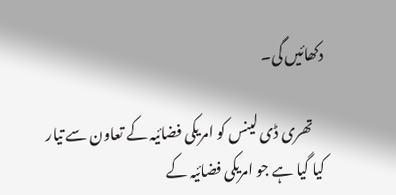دکھائیں گی۔

    تھری ڈی لینس کو امریکی فضائیہ کے تعاون سے تیار کیا گیا ہے جو امریکی فضائیہ کے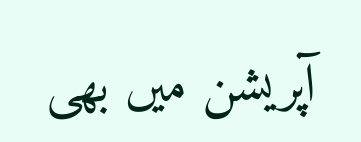آپریشن میں بھی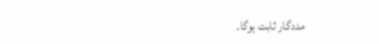مددگار ثابت ہوگا۔